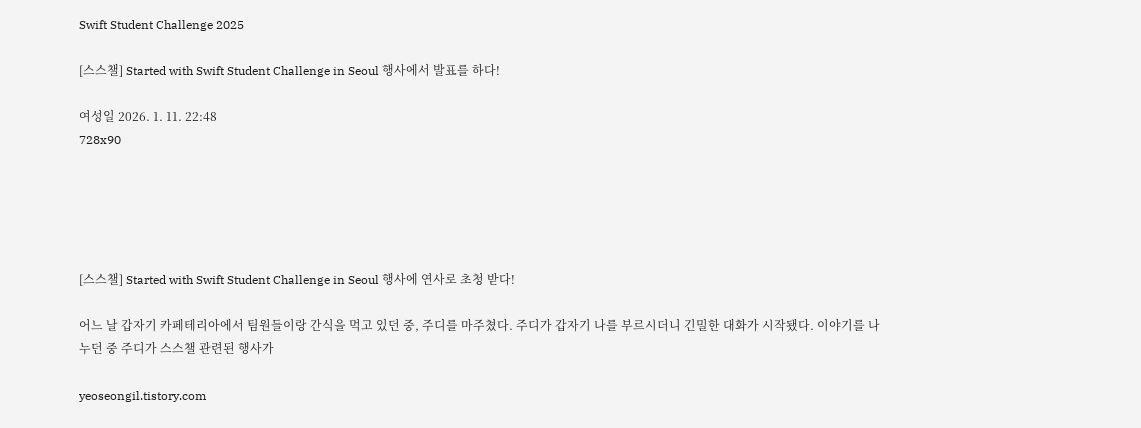Swift Student Challenge 2025

[스스챌] Started with Swift Student Challenge in Seoul 행사에서 발표를 하다!

여성일 2026. 1. 11. 22:48
728x90





[스스챌] Started with Swift Student Challenge in Seoul 행사에 연사로 초청 받다!

어느 날 갑자기 카페테리아에서 팀원들이랑 간식을 먹고 있던 중, 주디를 마주쳤다. 주디가 갑자기 나를 부르시더니 긴밀한 대화가 시작됐다. 이야기를 나누던 중 주디가 스스챌 관련된 행사가

yeoseongil.tistory.com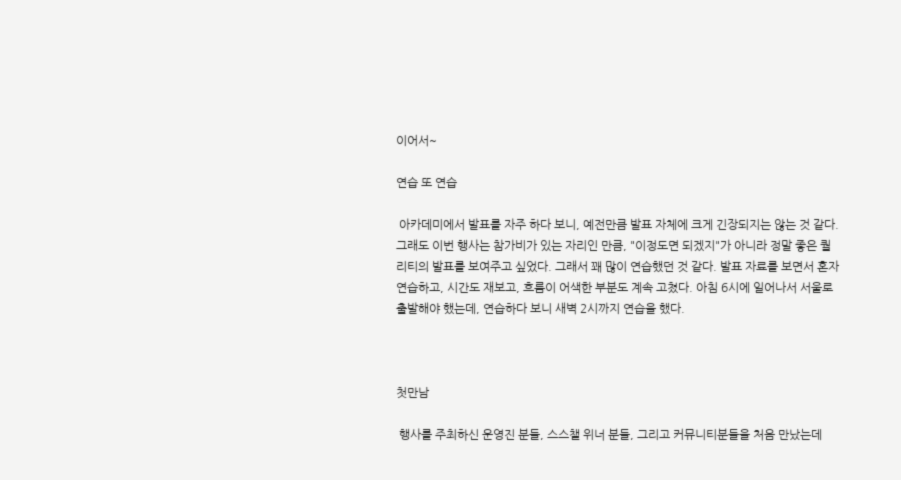이어서~

연습 또 연습

 아카데미에서 발표를 자주 하다 보니, 예전만큼 발표 자체에 크게 긴장되지는 않는 것 같다. 그래도 이번 행사는 참가비가 있는 자리인 만큼, "이정도면 되겠지"가 아니라 정말 좋은 퀄리티의 발표를 보여주고 싶었다. 그래서 꽤 많이 연습했던 것 같다. 발표 자료를 보면서 혼자 연습하고, 시간도 재보고, 흐름이 어색한 부분도 계속 고쳤다. 아침 6시에 일어나서 서울로 출발해야 했는데, 연습하다 보니 새벽 2시까지 연습을 했다.



첫만남

 행사를 주최하신 운영진 분들, 스스챌 위너 분들, 그리고 커뮤니티분들을 처음 만났는데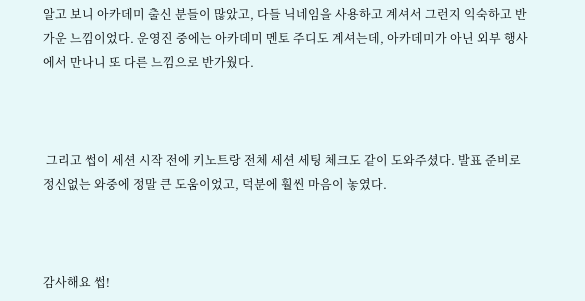알고 보니 아카데미 출신 분들이 많았고, 다들 닉네임을 사용하고 계셔서 그런지 익숙하고 반가운 느낌이었다. 운영진 중에는 아카데미 멘토 주디도 계셔는데, 아카데미가 아닌 외부 행사에서 만나니 또 다른 느낌으로 반가웠다.



 그리고 썹이 세션 시작 전에 키노트랑 전체 세션 세팅 체크도 같이 도와주셨다. 발표 준비로 정신없는 와중에 정말 큰 도움이었고, 덕분에 훨씬 마음이 놓였다.



감사해요 썹!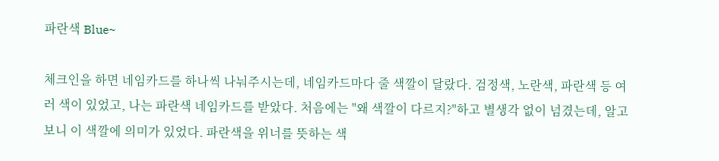파란색 Blue~

체크인을 하면 네임카드를 하나씩 나눠주시는데, 네임카드마다 줄 색깔이 달랐다. 검정색, 노란색, 파란색 등 여러 색이 있었고, 나는 파란색 네임카드를 받았다. 처음에는 "왜 색깔이 다르지?"하고 별생각 없이 넘겼는데, 알고 보니 이 색깔에 의미가 있었다. 파란색을 위너를 뜻하는 색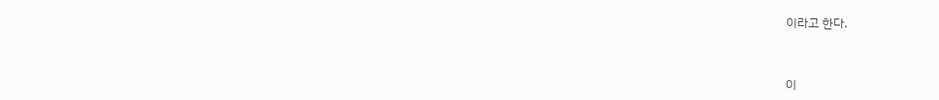이라고 한다.



이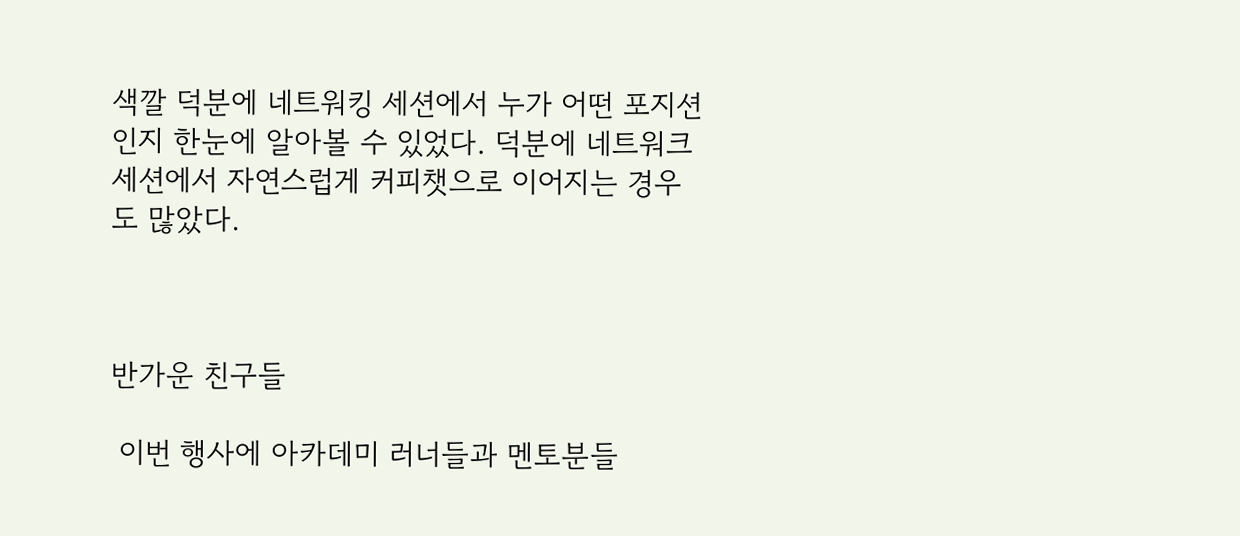색깔 덕분에 네트워킹 세션에서 누가 어떤 포지션인지 한눈에 알아볼 수 있었다. 덕분에 네트워크 세션에서 자연스럽게 커피챗으로 이어지는 경우도 많았다.



반가운 친구들

 이번 행사에 아카데미 러너들과 멘토분들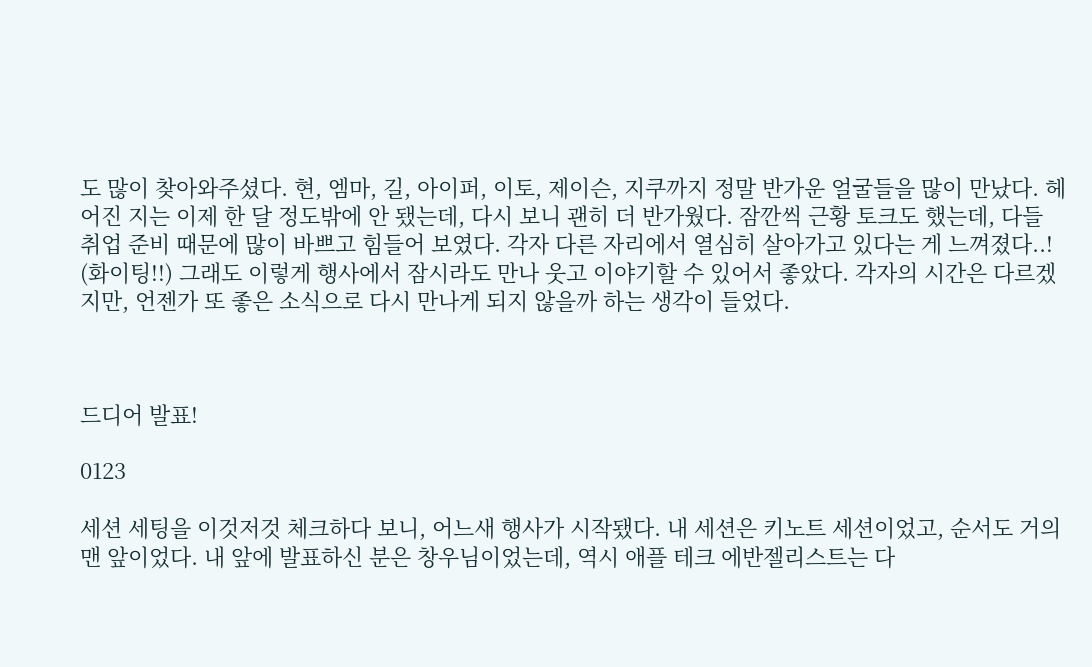도 많이 찾아와주셨다. 현, 엠마, 길, 아이퍼, 이토, 제이슨, 지쿠까지 정말 반가운 얼굴들을 많이 만났다. 헤어진 지는 이제 한 달 정도밖에 안 됐는데, 다시 보니 괜히 더 반가웠다. 잠깐씩 근황 토크도 했는데, 다들 취업 준비 때문에 많이 바쁘고 힘들어 보였다. 각자 다른 자리에서 열심히 살아가고 있다는 게 느껴졌다..! (화이팅!!) 그래도 이렇게 행사에서 잠시라도 만나 웃고 이야기할 수 있어서 좋았다. 각자의 시간은 다르겠지만, 언젠가 또 좋은 소식으로 다시 만나게 되지 않을까 하는 생각이 들었다.



드디어 발표!

0123

세션 세팅을 이것저것 체크하다 보니, 어느새 행사가 시작됐다. 내 세션은 키노트 세션이었고, 순서도 거의 맨 앞이었다. 내 앞에 발표하신 분은 창우님이었는데, 역시 애플 테크 에반젤리스트는 다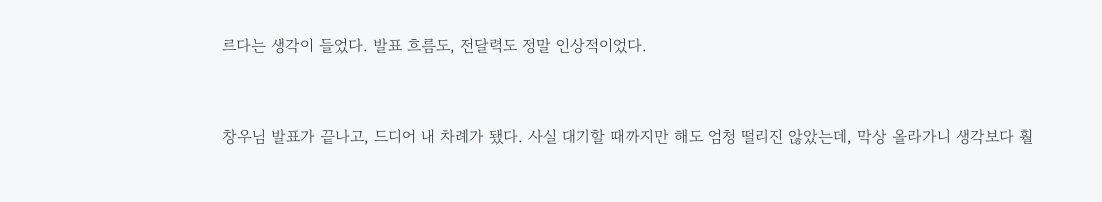르다는 생각이 들었다. 발표 흐름도, 전달력도 정말 인상적이었다.



창우님 발표가 끝나고, 드디어 내 차례가 됐다. 사실 대기할 때까지만 해도 엄청 떨리진 않았는데, 막상 올라가니 생각보다 훨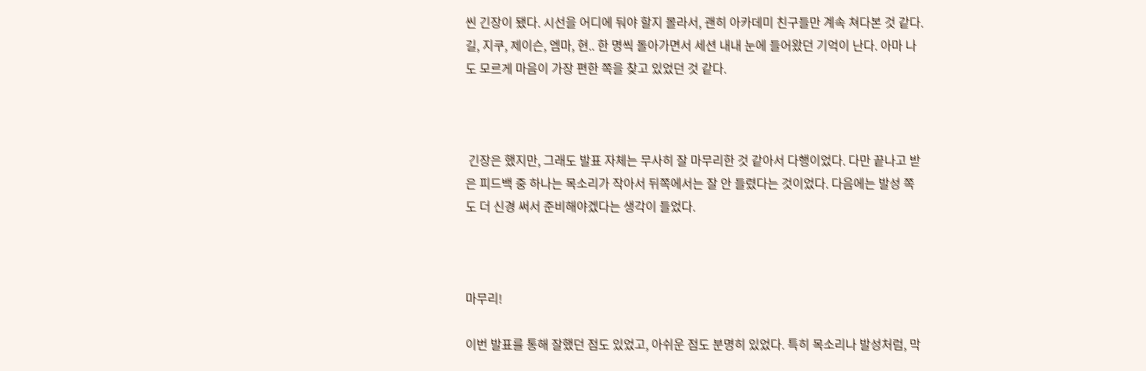씬 긴장이 됐다. 시선을 어디에 둬야 할지 몰라서, 괜히 아카데미 친구들만 계속 쳐다본 것 같다. 길, 지쿠, 제이슨, 엠마, 현.. 한 명씩 돌아가면서 세션 내내 눈에 들어왔던 기억이 난다. 아마 나도 모르게 마음이 가장 편한 쪽을 찾고 있었던 것 같다.



 긴장은 했지만, 그래도 발표 자체는 무사히 잘 마무리한 것 같아서 다행이었다. 다만 끝나고 받은 피드백 중 하나는 목소리가 작아서 뒤쪽에서는 잘 안 들렸다는 것이었다. 다음에는 발성 쪽도 더 신경 써서 준비해야겠다는 생각이 들었다.



마무리!

이번 발표를 통해 잘했던 점도 있었고, 아쉬운 점도 분명히 있었다. 특히 목소리나 발성처럼, 막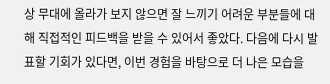상 무대에 올라가 보지 않으면 잘 느끼기 어려운 부분들에 대해 직접적인 피드백을 받을 수 있어서 좋았다. 다음에 다시 발표할 기회가 있다면, 이번 경험을 바탕으로 더 나은 모습을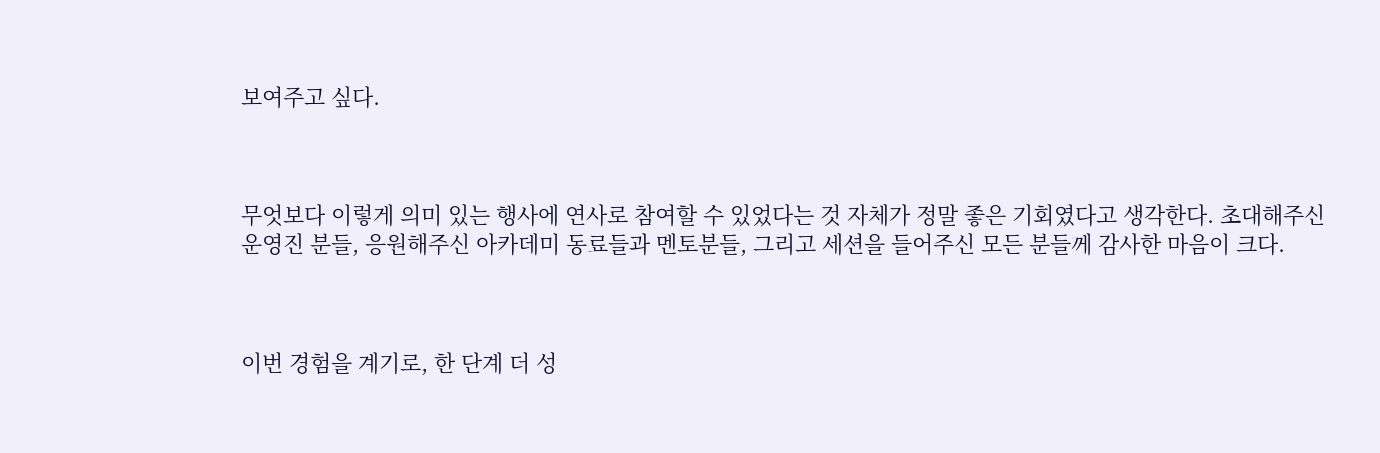보여주고 싶다.



무엇보다 이렇게 의미 있는 행사에 연사로 참여할 수 있었다는 것 자체가 정말 좋은 기회였다고 생각한다. 초대해주신 운영진 분들, 응원해주신 아카데미 동료들과 멘토분들, 그리고 세션을 들어주신 모든 분들께 감사한 마음이 크다.



이번 경험을 계기로, 한 단계 더 성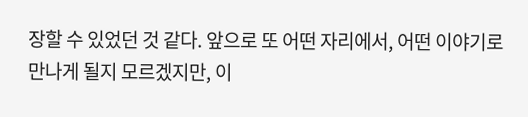장할 수 있었던 것 같다. 앞으로 또 어떤 자리에서, 어떤 이야기로 만나게 될지 모르겠지만, 이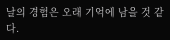날의 경험은 오래 기억에 남을 것 같다.